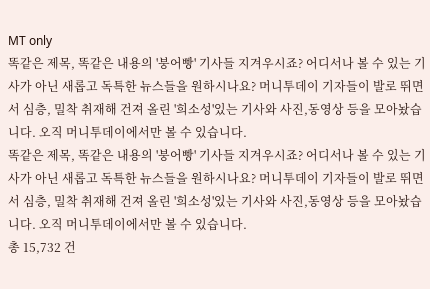MT only
똑같은 제목, 똑같은 내용의 '붕어빵' 기사들 지겨우시죠? 어디서나 볼 수 있는 기사가 아닌 새롭고 독특한 뉴스들을 원하시나요? 머니투데이 기자들이 발로 뛰면서 심층, 밀착 취재해 건져 올린 '희소성'있는 기사와 사진,동영상 등을 모아놨습니다. 오직 머니투데이에서만 볼 수 있습니다.
똑같은 제목, 똑같은 내용의 '붕어빵' 기사들 지겨우시죠? 어디서나 볼 수 있는 기사가 아닌 새롭고 독특한 뉴스들을 원하시나요? 머니투데이 기자들이 발로 뛰면서 심층, 밀착 취재해 건져 올린 '희소성'있는 기사와 사진,동영상 등을 모아놨습니다. 오직 머니투데이에서만 볼 수 있습니다.
총 15,732 건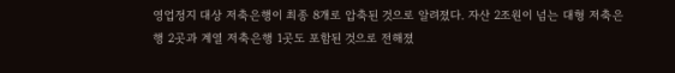영업정지 대상 저축은행이 최종 8개로 압축된 것으로 알려졌다. 자산 2조원이 넘는 대형 저축은행 2곳과 계열 저축은행 1곳도 포함된 것으로 전해졌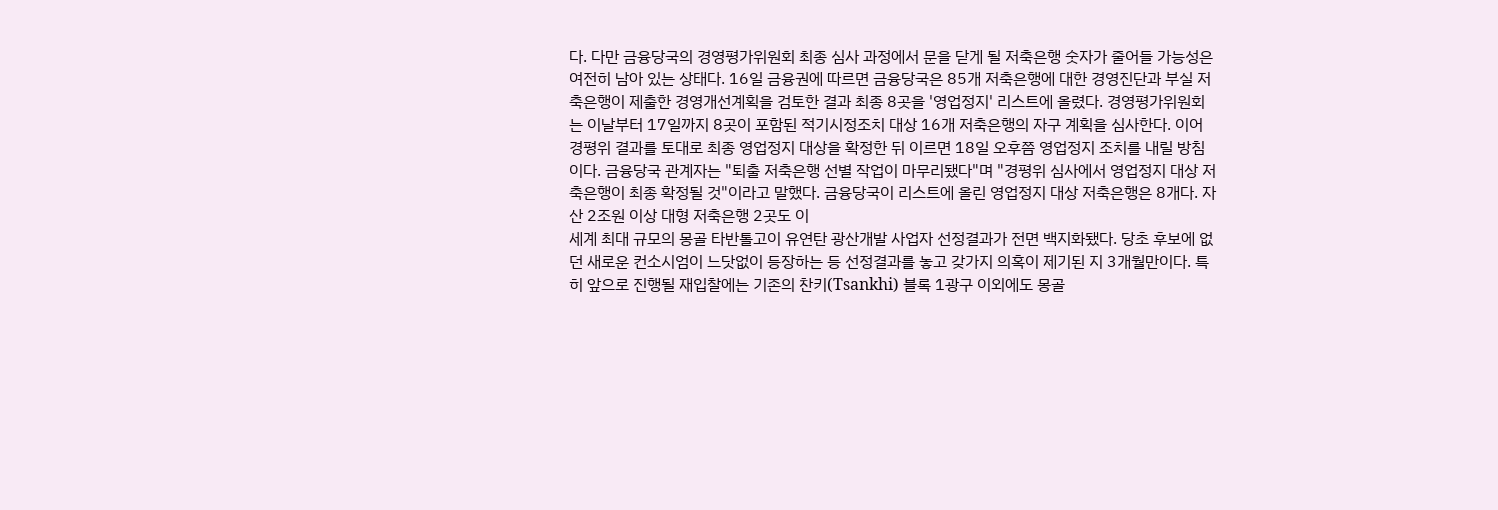다. 다만 금융당국의 경영평가위원회 최종 심사 과정에서 문을 닫게 될 저축은행 숫자가 줄어들 가능성은 여전히 남아 있는 상태다. 16일 금융권에 따르면 금융당국은 85개 저축은행에 대한 경영진단과 부실 저축은행이 제출한 경영개선계획을 검토한 결과 최종 8곳을 '영업정지' 리스트에 올렸다. 경영평가위원회는 이날부터 17일까지 8곳이 포함된 적기시정조치 대상 16개 저축은행의 자구 계획을 심사한다. 이어 경평위 결과를 토대로 최종 영업정지 대상을 확정한 뒤 이르면 18일 오후쯤 영업정지 조치를 내릴 방침이다. 금융당국 관계자는 "퇴출 저축은행 선별 작업이 마무리됐다"며 "경평위 심사에서 영업정지 대상 저축은행이 최종 확정될 것"이라고 말했다. 금융당국이 리스트에 올린 영업정지 대상 저축은행은 8개다. 자산 2조원 이상 대형 저축은행 2곳도 이
세계 최대 규모의 몽골 타반톨고이 유연탄 광산개발 사업자 선정결과가 전면 백지화됐다. 당초 후보에 없던 새로운 컨소시엄이 느닷없이 등장하는 등 선정결과를 놓고 갖가지 의혹이 제기된 지 3개월만이다. 특히 앞으로 진행될 재입찰에는 기존의 찬키(Tsankhi) 블록 1광구 이외에도 몽골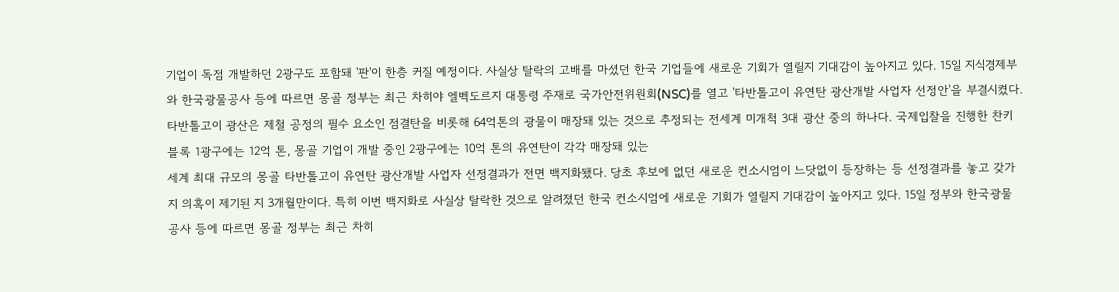기업이 독점 개발하던 2광구도 포함돼 '판'이 한층 커질 예정이다. 사실상 탈락의 고배를 마셨던 한국 기업들에 새로운 기회가 열릴지 기대감이 높아지고 있다. 15일 지식경제부와 한국광물공사 등에 따르면 몽골 정부는 최근 차히야 엘벡도르지 대통령 주재로 국가안전위원회(NSC)를 열고 '타반톨고이 유연탄 광산개발 사업자 선정안'을 부결시켰다. 타반톨고이 광산은 제철 공정의 필수 요소인 점결탄을 비롯해 64억톤의 광물이 매장돼 있는 것으로 추정되는 전세계 미개척 3대 광산 중의 하나다. 국제입찰을 진행한 찬키 블록 1광구에는 12억 톤, 몽골 기업이 개발 중인 2광구에는 10억 톤의 유연탄이 각각 매장돼 있는
세계 최대 규모의 몽골 타반톨고이 유연탄 광산개발 사업자 선정결과가 전면 백지화됐다. 당초 후보에 없던 새로운 컨소시엄이 느닷없이 등장하는 등 선정결과를 놓고 갖가지 의혹이 제기된 지 3개월만이다. 특히 이번 백지화로 사실상 탈락한 것으로 알려졌던 한국 컨소시엄에 새로운 기회가 열릴지 기대감이 높아지고 있다. 15일 정부와 한국광물공사 등에 따르면 몽골 정부는 최근 차히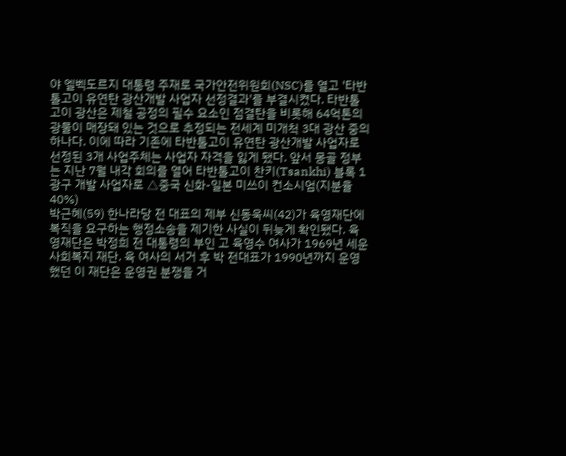야 엘벡도르지 대통령 주재로 국가안전위원회(NSC)를 열고 '타반톨고이 유연탄 광산개발 사업자 선정결과'를 부결시켰다. 타반톨고이 광산은 제철 공정의 필수 요소인 점결탄을 비롯해 64억톤의 광물이 매장돼 있는 것으로 추정되는 전세계 미개척 3대 광산 중의 하나다. 이에 따라 기존에 타반톨고이 유연탄 광산개발 사업자로 선정된 3개 사업주체는 사업자 자격을 잃게 됐다. 앞서 몽골 정부는 지난 7월 내각 회의를 열어 타반톨고이 찬키(Tsankhi) 블록 1광구 개발 사업자로 △중국 신화-일본 미쓰이 컨소시엄(지분율 40%)
박근혜(59) 한나라당 전 대표의 제부 신동욱씨(42)가 육영재단에 복직을 요구하는 행정소송을 제기한 사실이 뒤늦게 확인됐다. 육영재단은 박정희 전 대통령의 부인 고 육영수 여사가 1969년 세운 사회복지 재단. 육 여사의 서거 후 박 전대표가 1990년까지 운영했던 이 재단은 운영권 분쟁을 거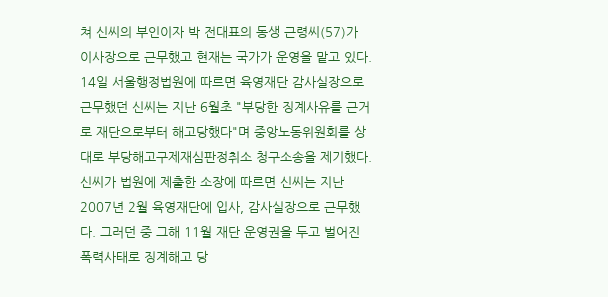쳐 신씨의 부인이자 박 전대표의 동생 근령씨(57)가 이사장으로 근무했고 현재는 국가가 운영을 맡고 있다. 14일 서울행정법원에 따르면 육영재단 감사실장으로 근무했던 신씨는 지난 6월초 "부당한 징계사유를 근거로 재단으로부터 해고당했다"며 중앙노동위원회를 상대로 부당해고구제재심판정취소 청구소송을 제기했다. 신씨가 법원에 제출한 소장에 따르면 신씨는 지난 2007년 2월 육영재단에 입사, 감사실장으로 근무했다. 그러던 중 그해 11월 재단 운영권을 두고 벌어진 폭력사태로 징계해고 당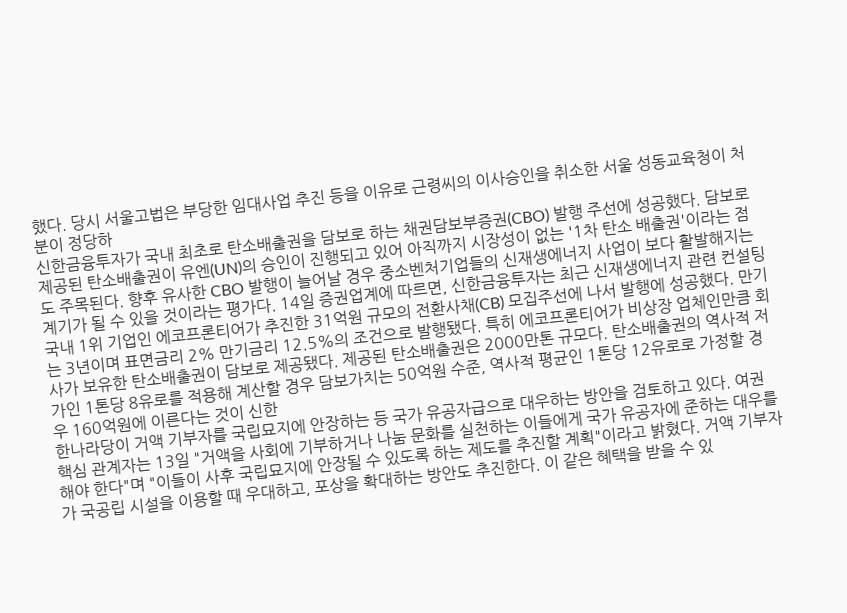했다. 당시 서울고법은 부당한 임대사업 추진 등을 이유로 근령씨의 이사승인을 취소한 서울 성동교육청이 처분이 정당하
신한금융투자가 국내 최초로 탄소배출권을 담보로 하는 채권담보부증권(CBO) 발행 주선에 성공했다. 담보로 제공된 탄소배출권이 유엔(UN)의 승인이 진행되고 있어 아직까지 시장성이 없는 '1차 탄소 배출권'이라는 점도 주목된다. 향후 유사한 CBO 발행이 늘어날 경우 중소벤처기업들의 신재생에너지 사업이 보다 활발해지는 계기가 될 수 있을 것이라는 평가다. 14일 증권업계에 따르면, 신한금융투자는 최근 신재생에너지 관련 컨설팅 국내 1위 기업인 에코프론티어가 추진한 31억원 규모의 전환사채(CB) 모집주선에 나서 발행에 성공했다. 만기는 3년이며 표면금리 2% 만기금리 12.5%의 조건으로 발행됐다. 특히 에코프론티어가 비상장 업체인만큼 회사가 보유한 탄소배출권이 담보로 제공됐다. 제공된 탄소배출권은 2000만톤 규모다. 탄소배출권의 역사적 저가인 1톤당 8유로를 적용해 계산할 경우 담보가치는 50억원 수준, 역사적 평균인 1톤당 12유로로 가정할 경우 160억원에 이른다는 것이 신한
한나라당이 거액 기부자를 국립묘지에 안장하는 등 국가 유공자급으로 대우하는 방안을 검토하고 있다. 여권 핵심 관계자는 13일 "거액을 사회에 기부하거나 나눔 문화를 실천하는 이들에게 국가 유공자에 준하는 대우를 해야 한다"며 "이들이 사후 국립묘지에 안장될 수 있도록 하는 제도를 추진할 계획"이라고 밝혔다. 거액 기부자가 국공립 시설을 이용할 때 우대하고, 포상을 확대하는 방안도 추진한다. 이 같은 혜택을 받을 수 있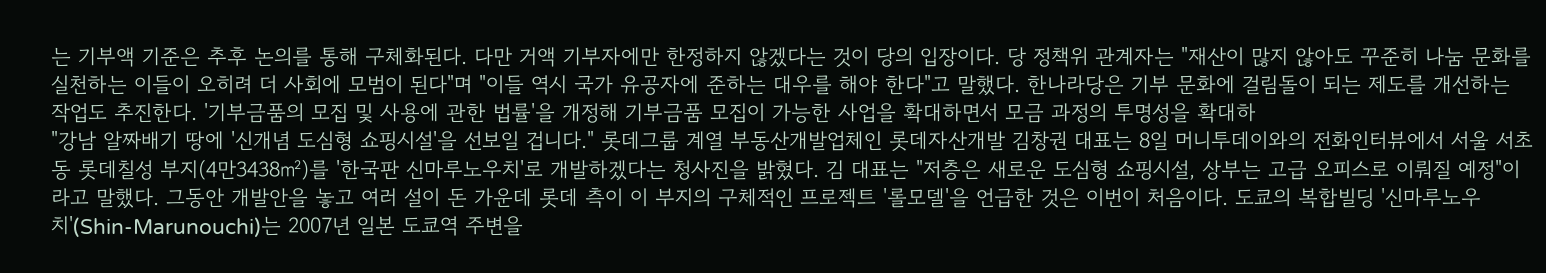는 기부액 기준은 추후 논의를 통해 구체화된다. 다만 거액 기부자에만 한정하지 않겠다는 것이 당의 입장이다. 당 정책위 관계자는 "재산이 많지 않아도 꾸준히 나눔 문화를 실천하는 이들이 오히려 더 사회에 모범이 된다"며 "이들 역시 국가 유공자에 준하는 대우를 해야 한다"고 말했다. 한나라당은 기부 문화에 걸림돌이 되는 제도를 개선하는 작업도 추진한다. '기부금품의 모집 및 사용에 관한 법률'을 개정해 기부금품 모집이 가능한 사업을 확대하면서 모금 과정의 투명성을 확대하
"강남 알짜배기 땅에 '신개념 도심형 쇼핑시설'을 선보일 겁니다." 롯데그룹 계열 부동산개발업체인 롯데자산개발 김창권 대표는 8일 머니투데이와의 전화인터뷰에서 서울 서초동 롯데칠성 부지(4만3438㎡)를 '한국판 신마루노우치'로 개발하겠다는 청사진을 밝혔다. 김 대표는 "저층은 새로운 도심형 쇼핑시설, 상부는 고급 오피스로 이뤄질 예정"이라고 말했다. 그동안 개발안을 놓고 여러 설이 돈 가운데 롯데 측이 이 부지의 구체적인 프로젝트 '롤모델'을 언급한 것은 이번이 처음이다. 도쿄의 복합빌딩 '신마루노우치'(Shin-Marunouchi)는 2007년 일본 도쿄역 주변을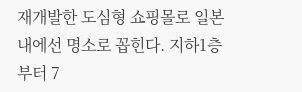재개발한 도심형 쇼핑몰로 일본 내에선 명소로 꼽힌다. 지하1층부터 7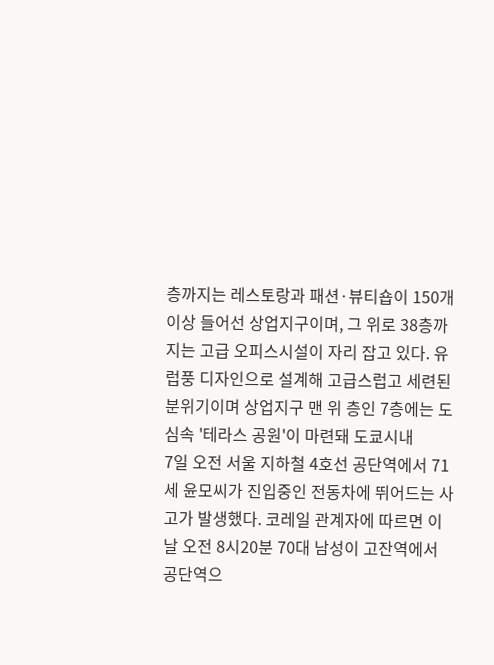층까지는 레스토랑과 패션·뷰티숍이 150개 이상 들어선 상업지구이며, 그 위로 38층까지는 고급 오피스시설이 자리 잡고 있다. 유럽풍 디자인으로 설계해 고급스럽고 세련된 분위기이며 상업지구 맨 위 층인 7층에는 도심속 '테라스 공원'이 마련돼 도쿄시내
7일 오전 서울 지하철 4호선 공단역에서 71세 윤모씨가 진입중인 전동차에 뛰어드는 사고가 발생했다. 코레일 관계자에 따르면 이날 오전 8시20분 70대 남성이 고잔역에서 공단역으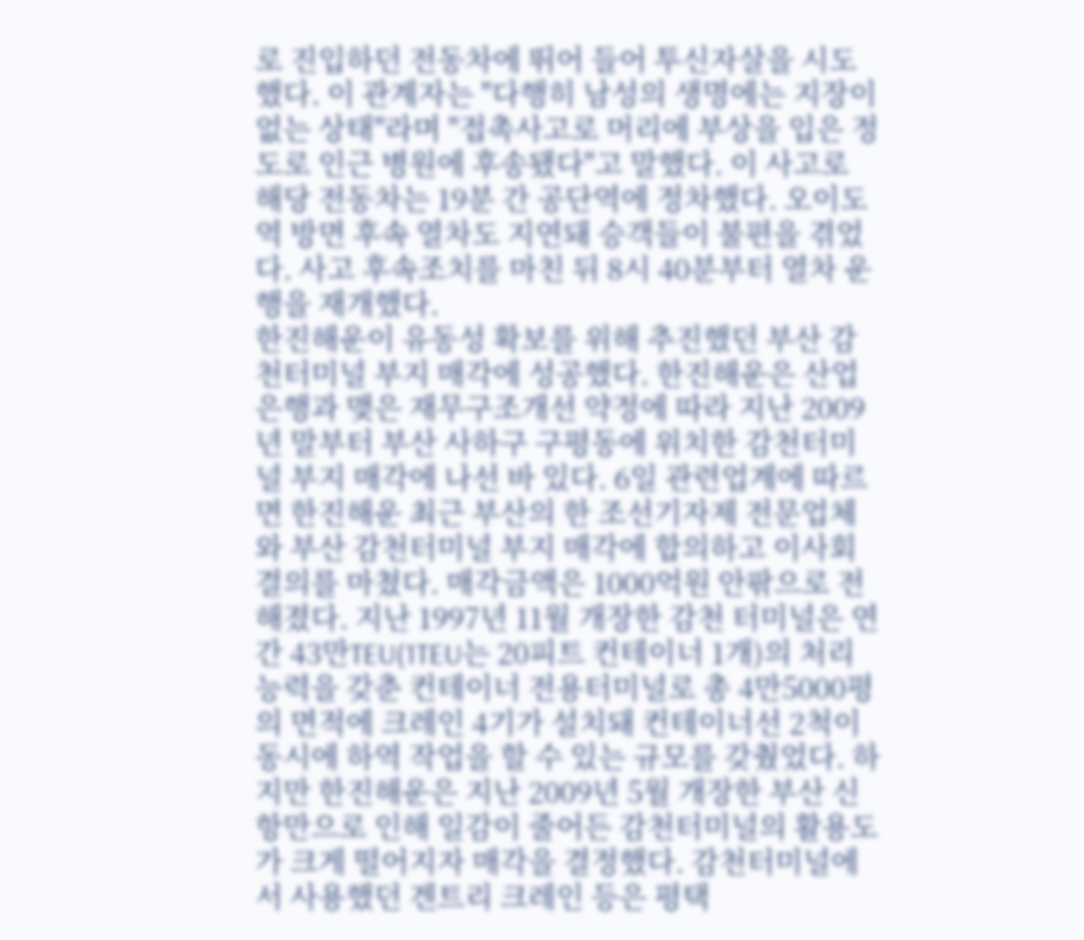로 진입하던 전동차에 뛰어 들어 투신자살을 시도했다. 이 관계자는 "다행히 남성의 생명에는 지장이 없는 상태"라며 "접촉사고로 머리에 부상을 입은 정도로 인근 병원에 후송됐다"고 말했다. 이 사고로 해당 전동차는 19분 간 공단역에 정차했다. 오이도역 방면 후속 열차도 지연돼 승객들이 불편을 겪었다. 사고 후속조치를 마친 뒤 8시 40분부터 열차 운행을 재개했다.
한진해운이 유동성 확보를 위해 추진했던 부산 감천터미널 부지 매각에 성공했다. 한진해운은 산업은행과 맺은 재무구조개선 약정에 따라 지난 2009년 말부터 부산 사하구 구평동에 위치한 감천터미널 부지 매각에 나선 바 있다. 6일 관련업계에 따르면 한진해운 최근 부산의 한 조선기자제 전문업체와 부산 감천터미널 부지 매각에 합의하고 이사회 결의를 마쳤다. 매각금액은 1000억원 안팎으로 전해졌다. 지난 1997년 11월 개장한 감천 터미널은 연간 43만TEU(1TEU는 20피트 컨테이너 1개)의 처리능력을 갖춘 컨테이너 전용터미널로 총 4만5000평의 면적에 크레인 4기가 설치돼 컨테이너선 2척이 동시에 하역 작업을 할 수 있는 규모를 갖췄었다. 하지만 한진해운은 지난 2009년 5월 개장한 부산 신항만으로 인해 일감이 줄어든 감천터미널의 활용도가 크게 떨어지자 매각을 결정했다. 감천터미널에서 사용했던 겐트리 크레인 등은 평택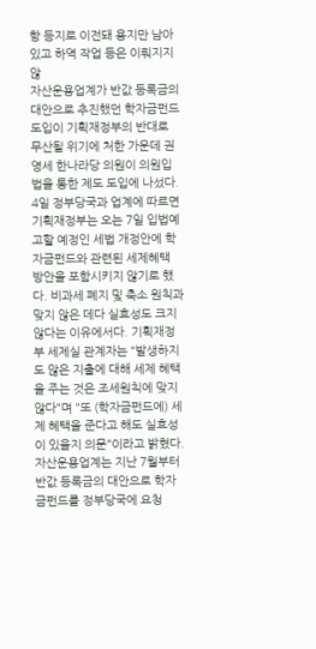항 등지로 이전돼 용지만 남아 있고 하역 작업 등은 이뤄지지 않
자산운용업계가 반값 등록금의 대안으로 추진했던 학자금펀드 도입이 기획재정부의 반대로 무산될 위기에 처한 가운데 권영세 한나라당 의원이 의원입법을 통한 제도 도입에 나섰다. 4일 정부당국과 업계에 따르면 기획재정부는 오는 7일 입법예고할 예정인 세법 개정안에 학자금펀드와 관련된 세제혜택 방안을 포함시키지 않기로 했다. 비과세 폐지 및 축소 원칙과 맞지 않은 데다 실효성도 크지 않다는 이유에서다. 기획재정부 세제실 관계자는 "발생하지도 않은 지출에 대해 세제 혜택을 주는 것은 조세원칙에 맞지 않다"며 "또 (학자금펀드에) 세제 혜택을 준다고 해도 실효성이 있을지 의문"이라고 밝혔다. 자산운용업계는 지난 7월부터 반값 등록금의 대안으로 학자금펀드를 정부당국에 요청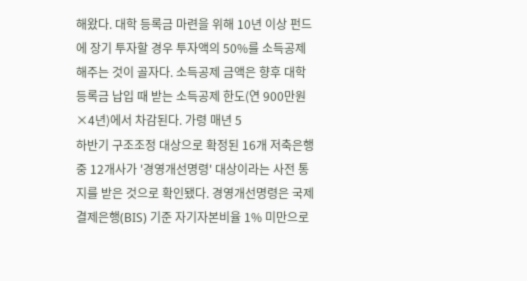해왔다. 대학 등록금 마련을 위해 10년 이상 펀드에 장기 투자할 경우 투자액의 50%를 소득공제해주는 것이 골자다. 소득공제 금액은 향후 대학 등록금 납입 때 받는 소득공제 한도(연 900만원×4년)에서 차감된다. 가령 매년 5
하반기 구조조정 대상으로 확정된 16개 저축은행 중 12개사가 '경영개선명령' 대상이라는 사전 통지를 받은 것으로 확인됐다. 경영개선명령은 국제결제은행(BIS) 기준 자기자본비율 1% 미만으로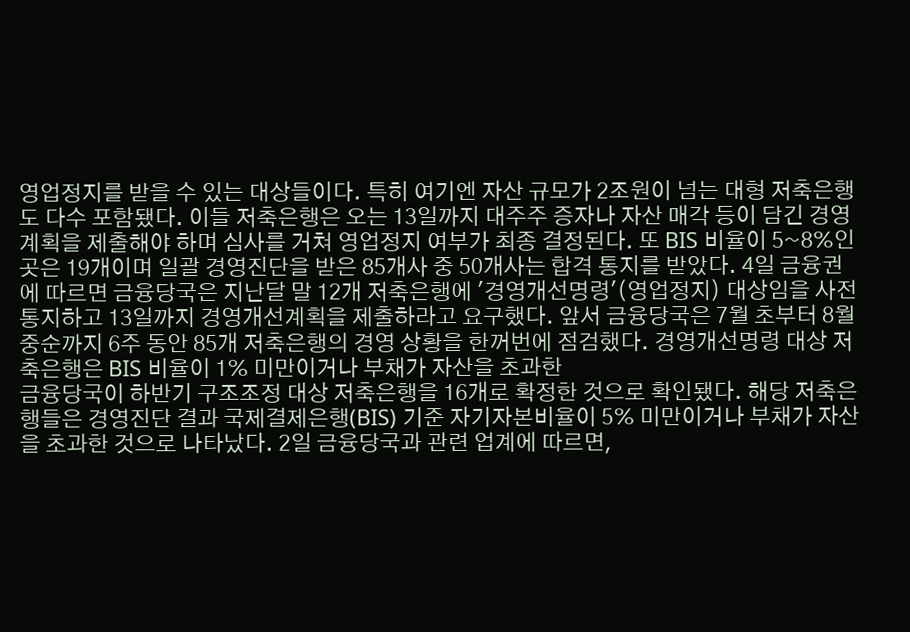영업정지를 받을 수 있는 대상들이다. 특히 여기엔 자산 규모가 2조원이 넘는 대형 저축은행도 다수 포함됐다. 이들 저축은행은 오는 13일까지 대주주 증자나 자산 매각 등이 담긴 경영 계획을 제출해야 하며 심사를 거쳐 영업정지 여부가 최종 결정된다. 또 BIS 비율이 5~8%인 곳은 19개이며 일괄 경영진단을 받은 85개사 중 50개사는 합격 통지를 받았다. 4일 금융권에 따르면 금융당국은 지난달 말 12개 저축은행에 '경영개선명령'(영업정지) 대상임을 사전 통지하고 13일까지 경영개선계획을 제출하라고 요구했다. 앞서 금융당국은 7월 초부터 8월 중순까지 6주 동안 85개 저축은행의 경영 상황을 한꺼번에 점검했다. 경영개선명령 대상 저축은행은 BIS 비율이 1% 미만이거나 부채가 자산을 초과한
금융당국이 하반기 구조조정 대상 저축은행을 16개로 확정한 것으로 확인됐다. 해당 저축은행들은 경영진단 결과 국제결제은행(BIS) 기준 자기자본비율이 5% 미만이거나 부채가 자산을 초과한 것으로 나타났다. 2일 금융당국과 관련 업계에 따르면,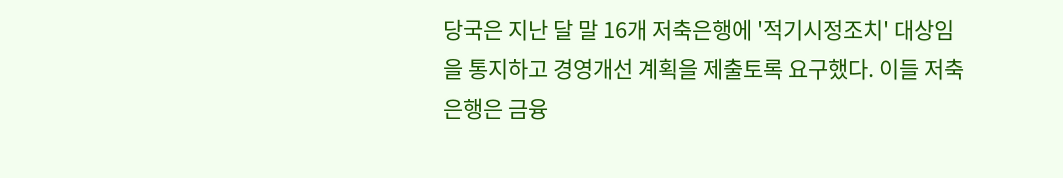당국은 지난 달 말 16개 저축은행에 '적기시정조치' 대상임을 통지하고 경영개선 계획을 제출토록 요구했다. 이들 저축은행은 금융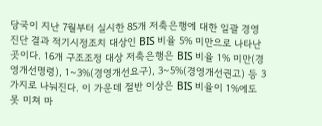당국이 지난 7월부터 실시한 85개 저축은행에 대한 일괄 경영진단 결과 적기시정조치 대상인 BIS 비율 5% 미만으로 나타난 곳이다. 16개 구조조정 대상 저축은행은 BIS 비율 1% 미만(경영개선명령), 1~3%(경영개선요구), 3~5%(경영개선권고) 등 3가지로 나눠진다. 이 가운데 절반 이상은 BIS 비율이 1%에도 못 미쳐 마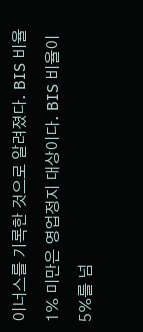이너스를 기록한 것으로 알려졌다. BIS 비율 1% 미만은 영업정지 대상이다. BIS 비율이 5%를 넘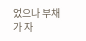었으나 부채가 자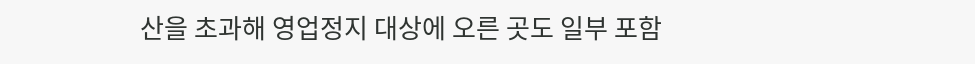산을 초과해 영업정지 대상에 오른 곳도 일부 포함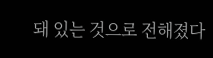돼 있는 것으로 전해졌다